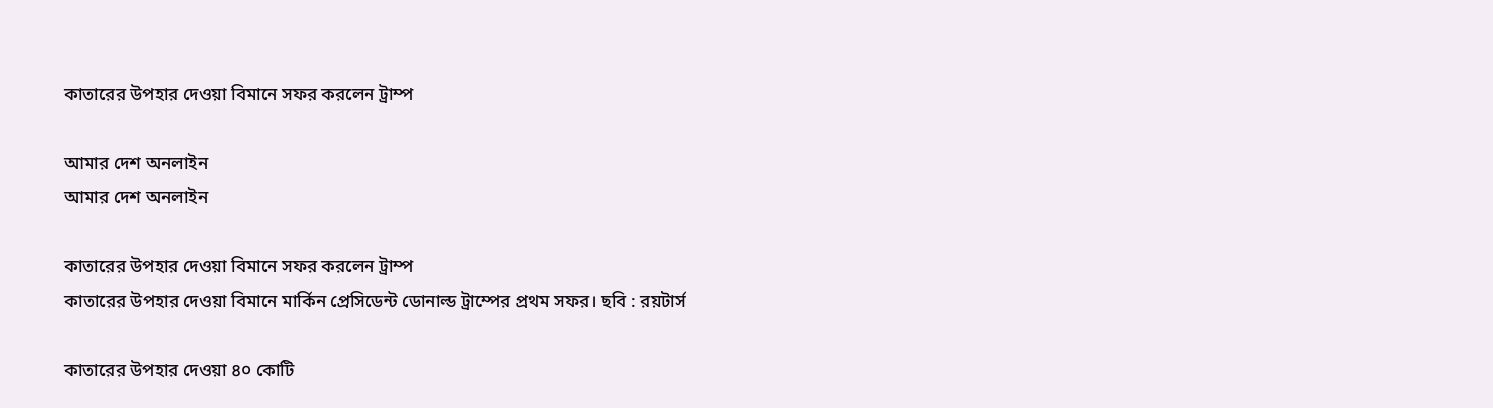কাতারের উপহার দেওয়া বিমানে সফর করলেন ট্রাম্প

আমার দেশ অনলাইন
আমার দেশ অনলাইন

কাতারের উপহার দেওয়া বিমানে সফর করলেন ট্রাম্প
কাতারের উপহার দেওয়া বিমানে মার্কিন প্রেসিডেন্ট ডোনাল্ড ট্রাম্পের প্রথম সফর। ছবি : রয়টার্স

কাতারের উপহার দেওয়া ৪০ কোটি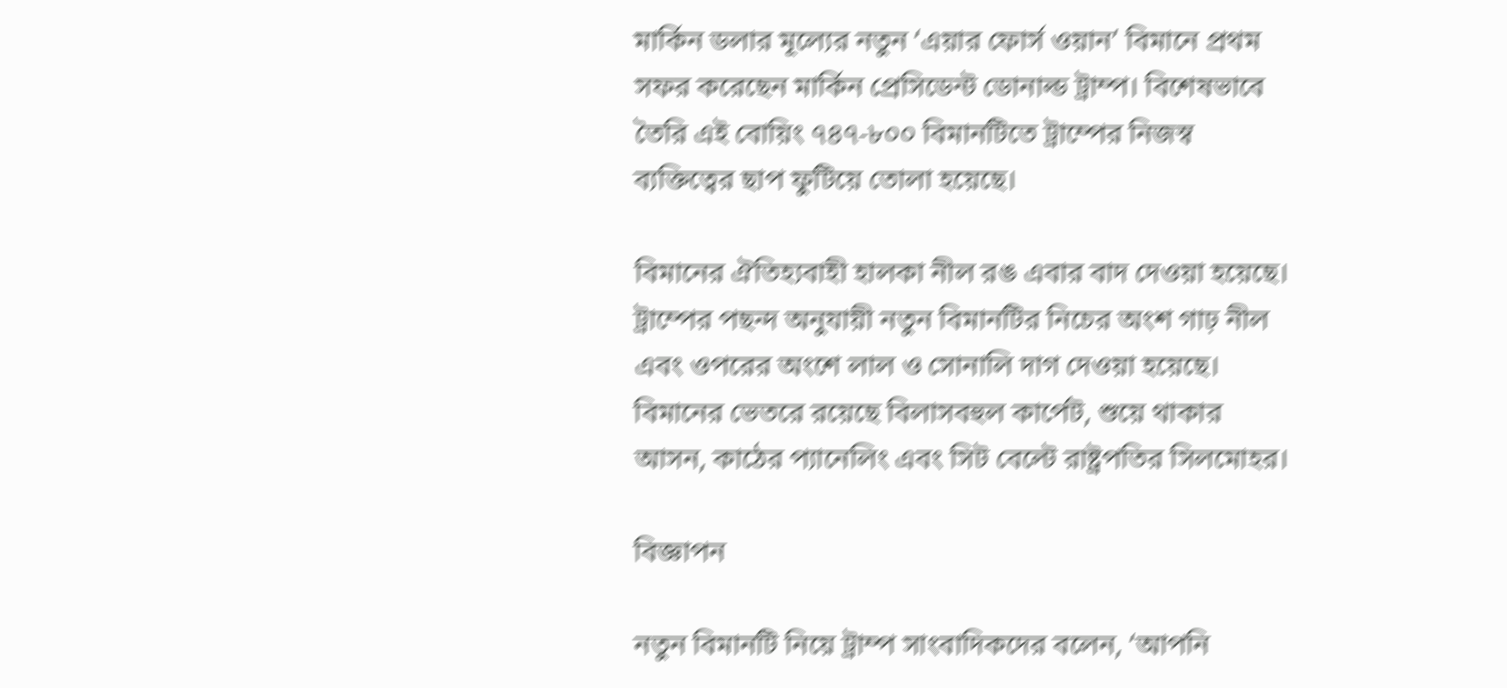মার্কিন ডলার মূল্যের নতুন ‘এয়ার ফোর্স ওয়ান’ বিমানে প্রথম সফর করেছেন মার্কিন প্রেসিডেন্ট ডোনাল্ড ট্রাম্প। বিশেষভাবে তৈরি এই বোয়িং ৭৪৭-৮০০ বিমানটিতে ট্রাম্পের নিজস্ব ব্যক্তিত্বের ছাপ ফুটিয়ে তোলা হয়েছে।

বিমানের ঐতিহ্যবাহী হালকা নীল রঙ এবার বাদ দেওয়া হয়েছে। ট্রাম্পের পছন্দ অনুযায়ী নতুন বিমানটির নিচের অংশ গাঢ় নীল এবং ওপরের অংশে লাল ও সোনালি দাগ দেওয়া হয়েছে। বিমানের ভেতরে রয়েছে বিলাসবহুল কার্পেট, শুয়ে থাকার আসন, কাঠের প্যানেলিং এবং সিট বেল্টে রাষ্ট্রপতির সিলমোহর।

বিজ্ঞাপন

নতুন বিমানটি নিয়ে ট্রাম্প সাংবাদিকদের বলেন, ‘আপনি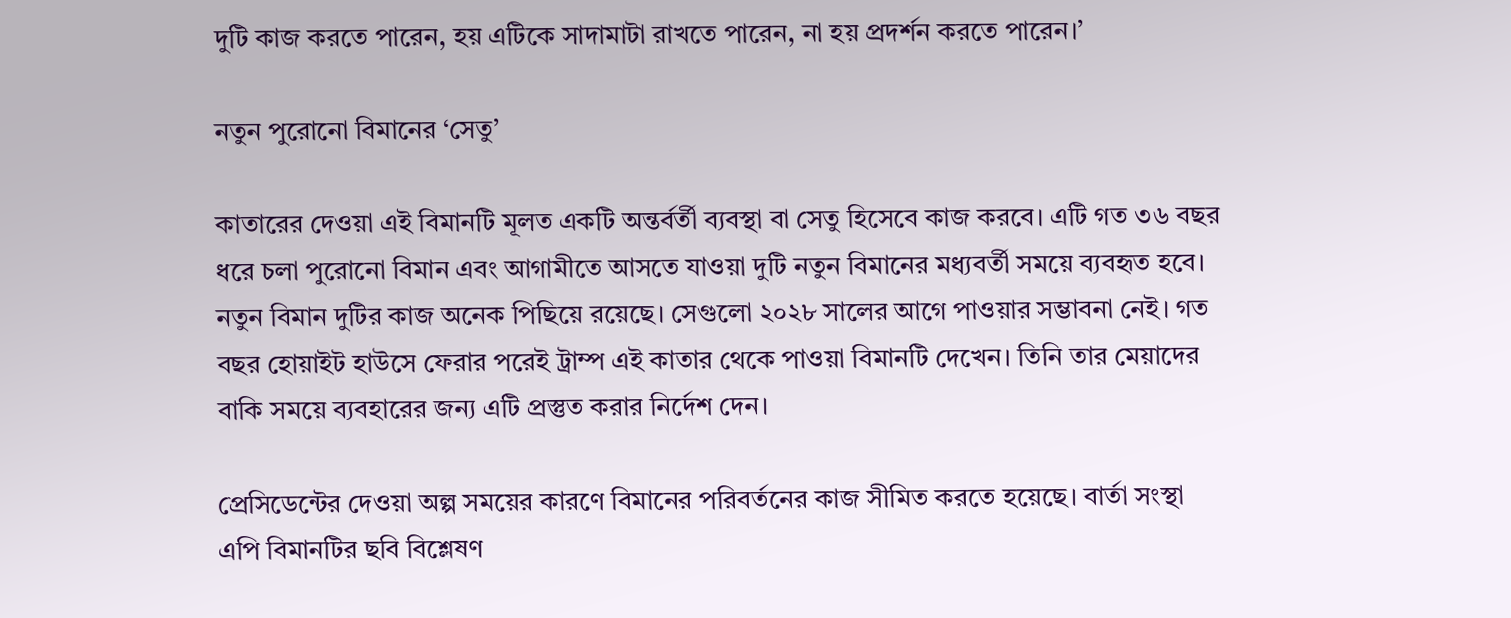দুটি কাজ করতে পারেন, হয় এটিকে সাদামাটা রাখতে পারেন, না হয় প্রদর্শন করতে পারেন।’

নতুন পুরোনো বিমানের ‘সেতু’

কাতারের দেওয়া এই বিমানটি মূলত একটি অন্তর্বর্তী ব্যবস্থা বা সেতু হিসেবে কাজ করবে। এটি গত ৩৬ বছর ধরে চলা পুরোনো বিমান এবং আগামীতে আসতে যাওয়া দুটি নতুন বিমানের মধ্যবর্তী সময়ে ব্যবহৃত হবে। নতুন বিমান দুটির কাজ অনেক পিছিয়ে রয়েছে। সেগুলো ২০২৮ সালের আগে পাওয়ার সম্ভাবনা নেই। গত বছর হোয়াইট হাউসে ফেরার পরেই ট্রাম্প এই কাতার থেকে পাওয়া বিমানটি দেখেন। তিনি তার মেয়াদের বাকি সময়ে ব্যবহারের জন্য এটি প্রস্তুত করার নির্দেশ দেন।

প্রেসিডেন্টের দেওয়া অল্প সময়ের কারণে বিমানের পরিবর্তনের কাজ সীমিত করতে হয়েছে। বার্তা সংস্থা এপি বিমানটির ছবি বিশ্লেষণ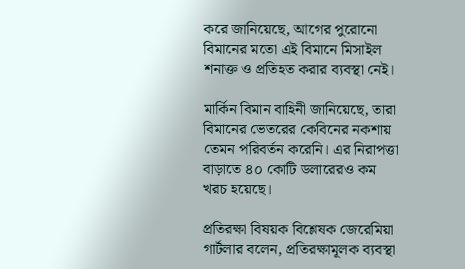করে জানিয়েছে, আগের পুরোনো বিমানের মতো এই বিমানে মিসাইল শনাক্ত ও প্রতিহত করার ব্যবস্থা নেই।

মার্কিন বিমান বাহিনী জানিয়েছে, তারা বিমানের ভেতরের কেবিনের নকশায় তেমন পরিবর্তন করেনি। এর নিরাপত্তা বাড়াতে ৪০ কোটি ডলারেরও কম খরচ হয়েছে।

প্রতিরক্ষা বিষয়ক বিশ্লেষক জেরেমিয়া গার্টলার বলেন, প্রতিরক্ষামূলক ব্যবস্থা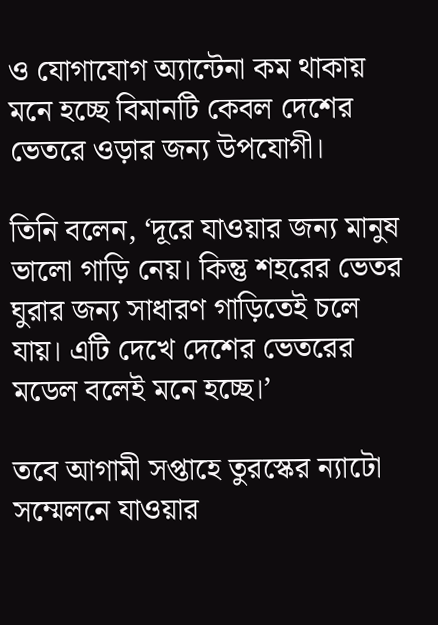ও যোগাযোগ অ্যান্টেনা কম থাকায় মনে হচ্ছে বিমানটি কেবল দেশের ভেতরে ওড়ার জন্য উপযোগী।

তিনি বলেন, ‘দূরে যাওয়ার জন্য মানুষ ভালো গাড়ি নেয়। কিন্তু শহরের ভেতর ঘুরার জন্য সাধারণ গাড়িতেই চলে যায়। এটি দেখে দেশের ভেতরের মডেল বলেই মনে হচ্ছে।’

তবে আগামী সপ্তাহে তুরস্কের ন্যাটো সম্মেলনে যাওয়ার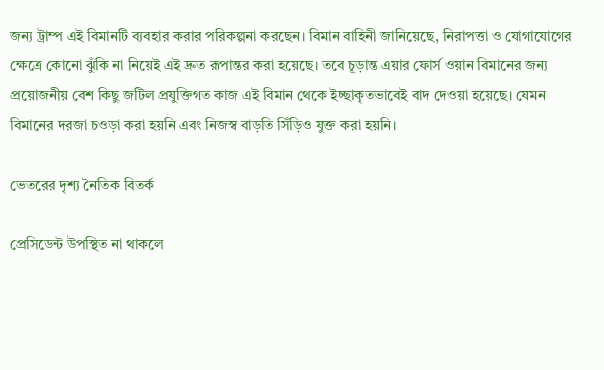জন্য ট্রাম্প এই বিমানটি ব্যবহার করার পরিকল্পনা করছেন। বিমান বাহিনী জানিয়েছে, নিরাপত্তা ও যোগাযোগের ক্ষেত্রে কোনো ঝুঁকি না নিয়েই এই দ্রুত রূপান্তর করা হয়েছে। তবে চূড়ান্ত এয়ার ফোর্স ওয়ান বিমানের জন্য প্রয়োজনীয় বেশ কিছু জটিল প্রযুক্তিগত কাজ এই বিমান থেকে ইচ্ছাকৃতভাবেই বাদ দেওয়া হয়েছে। যেমন বিমানের দরজা চওড়া করা হয়নি এবং নিজস্ব বাড়তি সিঁড়িও যুক্ত করা হয়নি।

ভেতরের দৃশ্য নৈতিক বিতর্ক

প্রেসিডেন্ট উপস্থিত না থাকলে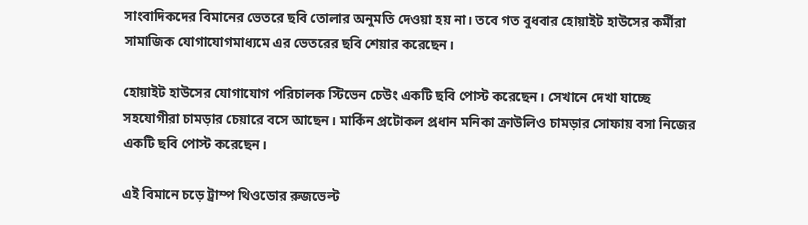সাংবাদিকদের বিমানের ভেতরে ছবি তোলার অনুমতি দেওয়া হয় না। তবে গত বুধবার হোয়াইট হাউসের কর্মীরা সামাজিক যোগাযোগমাধ্যমে এর ভেতরের ছবি শেয়ার করেছেন।

হোয়াইট হাউসের যোগাযোগ পরিচালক স্টিভেন চেউং একটি ছবি পোস্ট করেছেন। সেখানে দেখা যাচ্ছে সহযোগীরা চামড়ার চেয়ারে বসে আছেন। মার্কিন প্রটোকল প্রধান মনিকা ক্রাউলিও চামড়ার সোফায় বসা নিজের একটি ছবি পোস্ট করেছেন।

এই বিমানে চড়ে ট্রাম্প থিওডোর রুজভেল্ট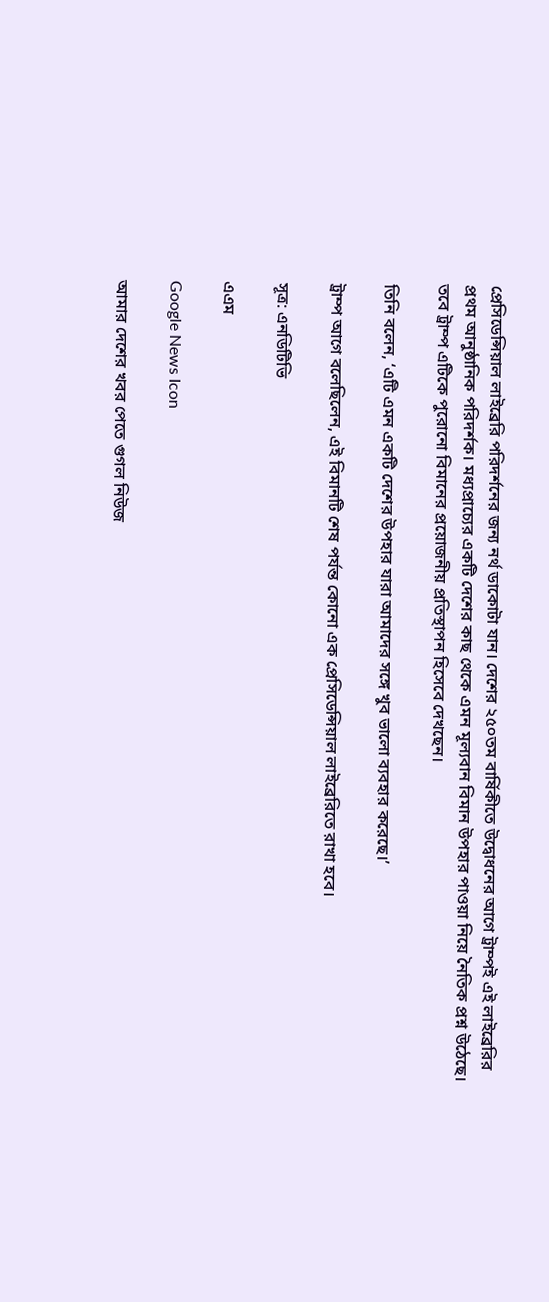প্রেসিডেন্সিয়াল লাইব্রেরি পরিদর্শনের জন্য নর্থ ডাকোটা যান। দেশের ২৫০তম বার্ষিকীতে উদ্বোধনের আগে ট্রাম্পই এই লাইব্রেরির প্রথম আনুষ্ঠানিক পরিদর্শক। মধ্যপ্রাচ্যের একটি দেশের কাছ থেকে এমন মূল্যবান বিমান উপহার পাওয়া নিয়ে নৈতিক প্রশ্ন উঠেছে। তবে ট্রাম্প এটিকে পুরোনো বিমানের প্রয়োজনীয় প্রতিস্থাপন হিসেবে দেখছেন।

তিনি বলেন, ‘এটি এমন একটি দেশের উপহার যারা আমাদের সঙ্গে খুব ভালো ব্যবহার করেছে।’

ট্রাম্প আগে বলেছিলেন, এই বিমানটি শেষ পর্যন্ত কোনো এক প্রেসিডেন্সিয়াল লাইব্রেরিতে রাখা হবে।

সূত্র: এনডিটিভি

এএম

Google News Icon

আমার দেশের খবর পেতে গুগল নিউজ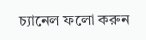চ্যানেল ফলো করুন